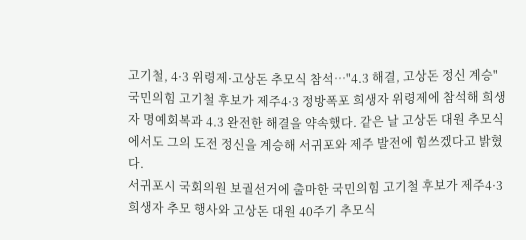고기철, 4·3 위령제·고상돈 추모식 참석…"4.3 해결, 고상돈 정신 계승"
국민의힘 고기철 후보가 제주4·3 정방폭포 희생자 위령제에 참석해 희생자 명예회복과 4.3 완전한 해결을 약속했다. 같은 날 고상돈 대원 추모식에서도 그의 도전 정신을 계승해 서귀포와 제주 발전에 힘쓰겠다고 밝혔다.
서귀포시 국회의원 보궐선거에 출마한 국민의힘 고기철 후보가 제주4·3 희생자 추모 행사와 고상돈 대원 40주기 추모식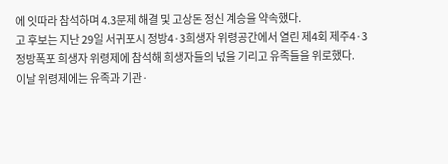에 잇따라 참석하며 4.3문제 해결 및 고상돈 정신 계승을 약속했다.
고 후보는 지난 29일 서귀포시 정방4·3희생자 위령공간에서 열린 제4회 제주4·3 정방폭포 희생자 위령제에 참석해 희생자들의 넋을 기리고 유족들을 위로했다.
이날 위령제에는 유족과 기관·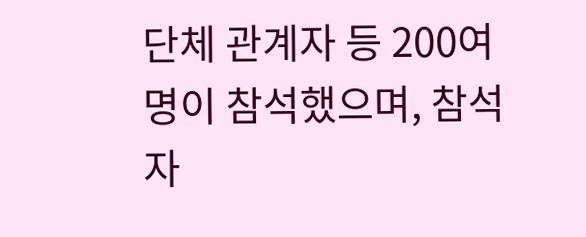단체 관계자 등 200여 명이 참석했으며, 참석자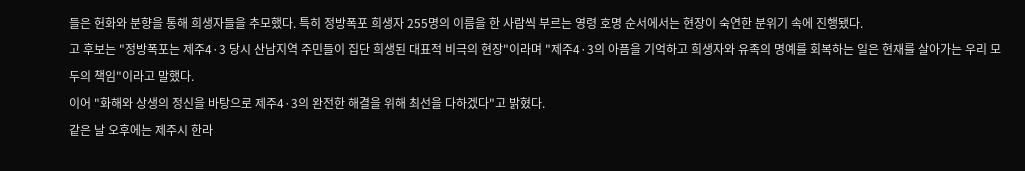들은 헌화와 분향을 통해 희생자들을 추모했다. 특히 정방폭포 희생자 255명의 이름을 한 사람씩 부르는 영령 호명 순서에서는 현장이 숙연한 분위기 속에 진행됐다.
고 후보는 "정방폭포는 제주4·3 당시 산남지역 주민들이 집단 희생된 대표적 비극의 현장"이라며 "제주4·3의 아픔을 기억하고 희생자와 유족의 명예를 회복하는 일은 현재를 살아가는 우리 모두의 책임"이라고 말했다.
이어 "화해와 상생의 정신을 바탕으로 제주4·3의 완전한 해결을 위해 최선을 다하겠다"고 밝혔다.
같은 날 오후에는 제주시 한라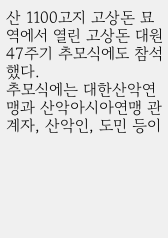산 1100고지 고상돈 묘역에서 열린 고상돈 대원 47주기 추모식에도 참석했다.
추모식에는 대한산악연맹과 산악아시아연맹 관계자, 산악인, 도민 등이